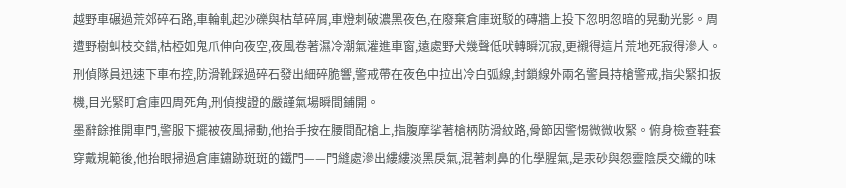越野車碾過荒郊碎石路,車輪軋起沙礫與枯草碎屑,車燈刺破濃黑夜色,在廢棄倉庫斑駁的磚牆上投下忽明忽暗的晃動光影。周遭野樹虯枝交錯,枯椏如鬼爪伸向夜空,夜風卷著濕冷潮氣灌進車窗,遠處野犬幾聲低吠轉瞬沉寂,更襯得這片荒地死寂得滲人。刑偵隊員迅速下車布控,防滑靴踩過碎石發出細碎脆響,警戒帶在夜色中拉出冷白弧線,封鎖線外兩名警員持槍警戒,指尖緊扣扳機,目光緊盯倉庫四周死角,刑偵搜證的嚴謹氣場瞬間鋪開。
墨辭餘推開車門,警服下擺被夜風掃動,他抬手按在腰間配槍上,指腹摩挲著槍柄防滑紋路,骨節因警惕微微收緊。俯身檢查鞋套穿戴規範後,他抬眼掃過倉庫鏽跡斑斑的鐵門——門縫處滲出縷縷淡黑戾氣,混著刺鼻的化學腥氣,是汞砂與怨靈陰戾交織的味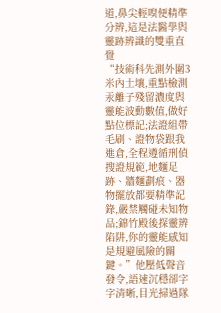道,鼻尖輕嗅便精準分辨,這是法醫學與靈跡辨識的雙重直覺
“技術科先測外圍3米內土壤,重點檢測汞離子殘留濃度與靈能波動數值,做好點位標記;法證組帶毛刷、證物袋跟我進倉,全程遵循刑偵搜證規範,地麵足跡、牆麵劃痕、器物擺放都要精準記錄,嚴禁觸碰未知物品;錦竹殿後探靈辨陷阱,你的靈能感知是規避風險的關鍵。”他壓低聲音發令,語速沉穩卻字字清晰,目光掃過隊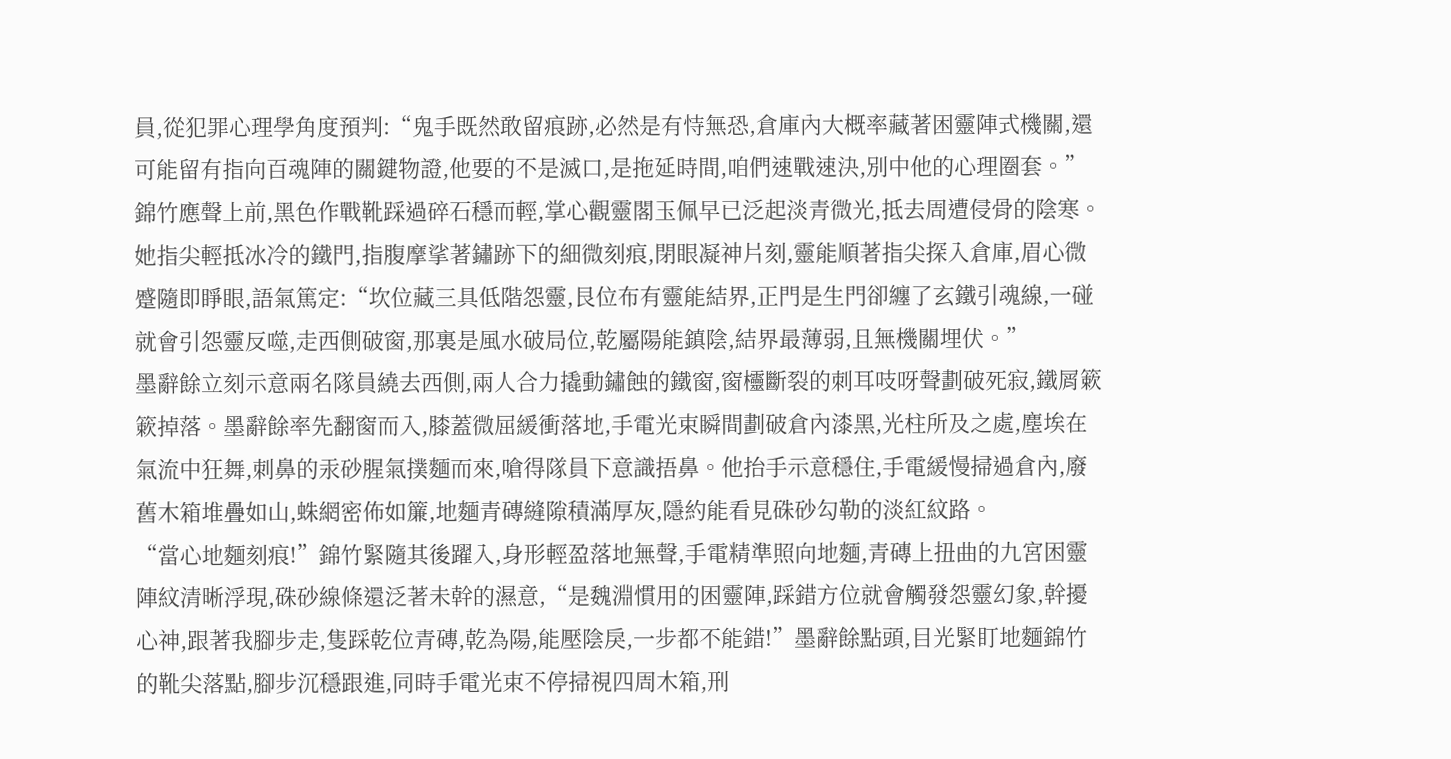員,從犯罪心理學角度預判:“鬼手既然敢留痕跡,必然是有恃無恐,倉庫內大概率藏著困靈陣式機關,還可能留有指向百魂陣的關鍵物證,他要的不是滅口,是拖延時間,咱們速戰速決,別中他的心理圈套。”
錦竹應聲上前,黑色作戰靴踩過碎石穩而輕,掌心觀靈閣玉佩早已泛起淡青微光,抵去周遭侵骨的陰寒。她指尖輕抵冰冷的鐵門,指腹摩挲著鏽跡下的細微刻痕,閉眼凝神片刻,靈能順著指尖探入倉庫,眉心微蹙隨即睜眼,語氣篤定:“坎位藏三具低階怨靈,艮位布有靈能結界,正門是生門卻纏了玄鐵引魂線,一碰就會引怨靈反噬,走西側破窗,那裏是風水破局位,乾屬陽能鎮陰,結界最薄弱,且無機關埋伏。”
墨辭餘立刻示意兩名隊員繞去西側,兩人合力撬動鏽蝕的鐵窗,窗欞斷裂的刺耳吱呀聲劃破死寂,鐵屑簌簌掉落。墨辭餘率先翻窗而入,膝蓋微屈緩衝落地,手電光束瞬間劃破倉內漆黑,光柱所及之處,塵埃在氣流中狂舞,刺鼻的汞砂腥氣撲麵而來,嗆得隊員下意識捂鼻。他抬手示意穩住,手電緩慢掃過倉內,廢舊木箱堆疊如山,蛛網密佈如簾,地麵青磚縫隙積滿厚灰,隱約能看見硃砂勾勒的淡紅紋路。
“當心地麵刻痕!”錦竹緊隨其後躍入,身形輕盈落地無聲,手電精準照向地麵,青磚上扭曲的九宮困靈陣紋清晰浮現,硃砂線條還泛著未幹的濕意,“是魏淵慣用的困靈陣,踩錯方位就會觸發怨靈幻象,幹擾心神,跟著我腳步走,隻踩乾位青磚,乾為陽,能壓陰戾,一步都不能錯!”墨辭餘點頭,目光緊盯地麵錦竹的靴尖落點,腳步沉穩跟進,同時手電光束不停掃視四周木箱,刑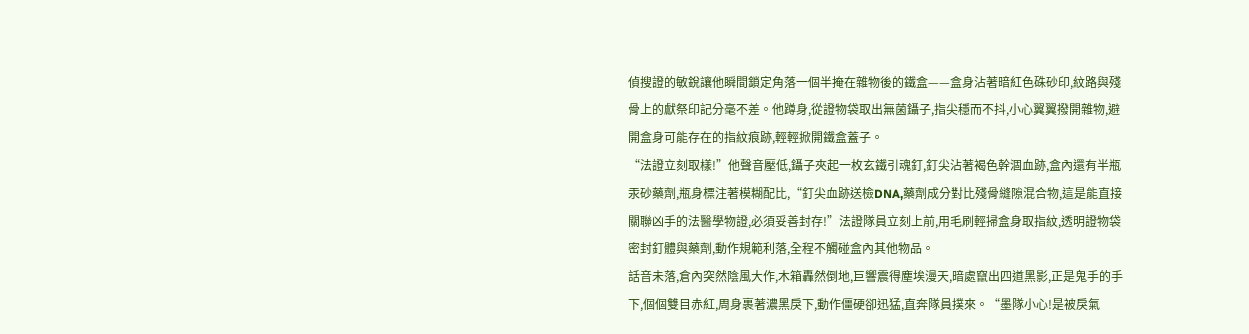偵搜證的敏銳讓他瞬間鎖定角落一個半掩在雜物後的鐵盒——盒身沾著暗紅色硃砂印,紋路與殘骨上的獻祭印記分毫不差。他蹲身,從證物袋取出無菌鑷子,指尖穩而不抖,小心翼翼撥開雜物,避開盒身可能存在的指紋痕跡,輕輕掀開鐵盒蓋子。
“法證立刻取樣!”他聲音壓低,鑷子夾起一枚玄鐵引魂釘,釘尖沾著褐色幹涸血跡,盒內還有半瓶汞砂藥劑,瓶身標注著模糊配比,“釘尖血跡送檢DNA,藥劑成分對比殘骨縫隙混合物,這是能直接關聯凶手的法醫學物證,必須妥善封存!”法證隊員立刻上前,用毛刷輕掃盒身取指紋,透明證物袋密封釘體與藥劑,動作規範利落,全程不觸碰盒內其他物品。
話音未落,倉內突然陰風大作,木箱轟然倒地,巨響震得塵埃漫天,暗處竄出四道黑影,正是鬼手的手下,個個雙目赤紅,周身裹著濃黑戾下,動作僵硬卻迅猛,直奔隊員撲來。“墨隊小心!是被戾氣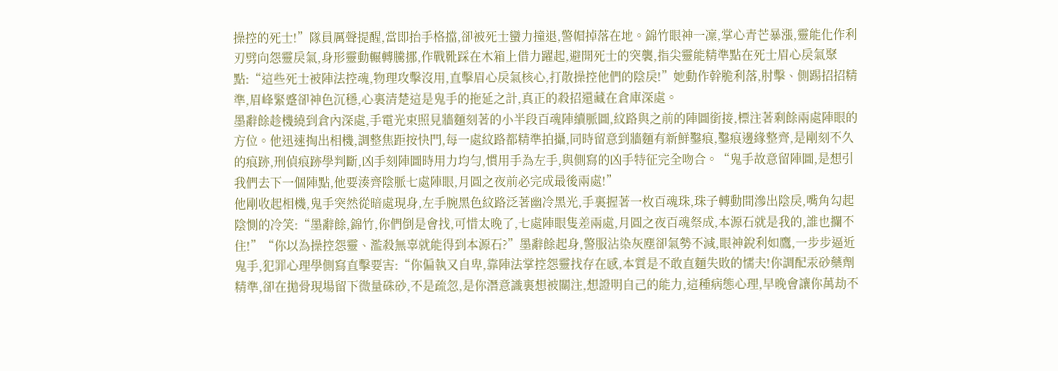操控的死士!”隊員厲聲提醒,當即抬手格擋,卻被死士蠻力撞退,警帽掉落在地。錦竹眼神一凜,掌心青芒暴漲,靈能化作利刃劈向怨靈戾氣,身形靈動輾轉騰挪,作戰靴踩在木箱上借力躍起,避開死士的突襲,指尖靈能精準點在死士眉心戾氣聚點:“這些死士被陣法控魂,物理攻擊沒用,直擊眉心戾氣核心,打散操控他們的陰戾!”她動作幹脆利落,肘擊、側踢招招精準,眉峰緊蹙卻神色沉穩,心裏清楚這是鬼手的拖延之計,真正的殺招還藏在倉庫深處。
墨辭餘趁機繞到倉內深處,手電光束照見牆麵刻著的小半段百魂陣續脈圖,紋路與之前的陣圖銜接,標注著剩餘兩處陣眼的方位。他迅速掏出相機,調整焦距按快門,每一處紋路都精準拍攝,同時留意到牆麵有新鮮鑿痕,鑿痕邊緣整齊,是剛刻不久的痕跡,刑偵痕跡學判斷,凶手刻陣圖時用力均勻,慣用手為左手,與側寫的凶手特征完全吻合。“鬼手故意留陣圖,是想引我們去下一個陣點,他要湊齊陰脈七處陣眼,月圓之夜前必完成最後兩處!”
他剛收起相機,鬼手突然從暗處現身,左手腕黑色紋路泛著幽冷黑光,手裏握著一枚百魂珠,珠子轉動間滲出陰戾,嘴角勾起陰惻的冷笑:“墨辭餘,錦竹,你們倒是會找,可惜太晚了,七處陣眼隻差兩處,月圓之夜百魂祭成,本源石就是我的,誰也攔不住!”“你以為操控怨靈、濫殺無辜就能得到本源石?”墨辭餘起身,警服沾染灰塵卻氣勢不減,眼神銳利如鷹,一步步逼近鬼手,犯罪心理學側寫直擊要害:“你偏執又自卑,靠陣法掌控怨靈找存在感,本質是不敢直麵失敗的懦夫!你調配汞砂藥劑精準,卻在拋骨現場留下微量硃砂,不是疏忽,是你潛意識裏想被關注,想證明自己的能力,這種病態心理,早晚會讓你萬劫不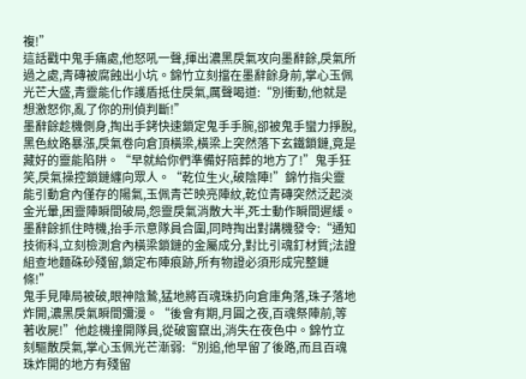複!”
這話戳中鬼手痛處,他怒吼一聲,揮出濃黑戾氣攻向墨辭餘,戾氣所過之處,青磚被腐蝕出小坑。錦竹立刻擋在墨辭餘身前,掌心玉佩光芒大盛,青靈能化作護盾抵住戾氣,厲聲喝道:“別衝動,他就是想激怒你,亂了你的刑偵判斷!”
墨辭餘趁機側身,掏出手銬快速鎖定鬼手手腕,卻被鬼手蠻力掙脫,黑色紋路暴漲,戾氣卷向倉頂橫梁,橫梁上突然落下玄鐵鎖鏈,竟是藏好的靈能陷阱。“早就給你們準備好陪葬的地方了!”鬼手狂笑,戾氣操控鎖鏈纏向眾人。“乾位生火,破陰陣!”錦竹指尖靈能引動倉內僅存的陽氣,玉佩青芒映亮陣紋,乾位青磚突然泛起淡金光暈,困靈陣瞬間破局,怨靈戾氣消散大半,死士動作瞬間遲緩。墨辭餘抓住時機,抬手示意隊員合圍,同時掏出對講機發令:“通知技術科,立刻檢測倉內橫梁鎖鏈的金屬成分,對比引魂釘材質;法證組查地麵硃砂殘留,鎖定布陣痕跡,所有物證必須形成完整鏈條!”
鬼手見陣局被破,眼神陰鷙,猛地將百魂珠扔向倉庫角落,珠子落地炸開,濃黑戾氣瞬間彌漫。“後會有期,月圓之夜,百魂祭陣前,等著收屍!”他趁機撞開隊員,從破窗竄出,消失在夜色中。錦竹立刻驅散戾氣,掌心玉佩光芒漸弱:“別追,他早留了後路,而且百魂珠炸開的地方有殘留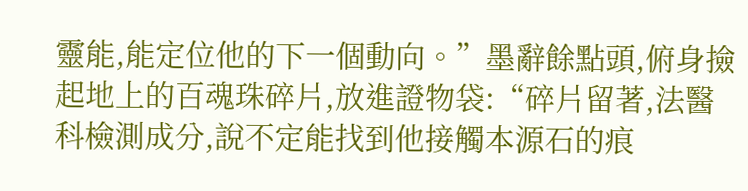靈能,能定位他的下一個動向。”墨辭餘點頭,俯身撿起地上的百魂珠碎片,放進證物袋:“碎片留著,法醫科檢測成分,說不定能找到他接觸本源石的痕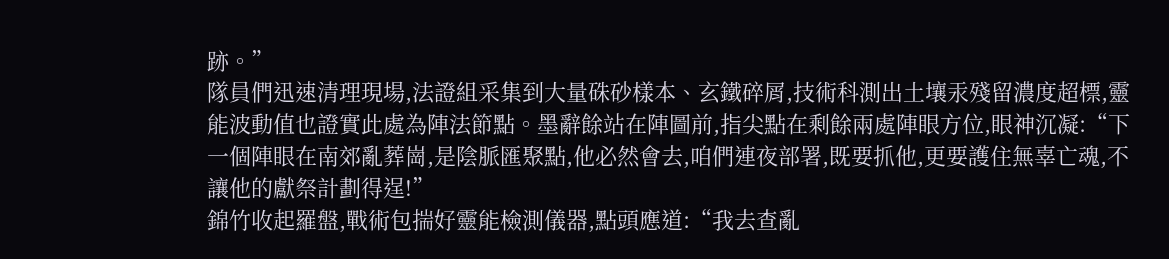跡。”
隊員們迅速清理現場,法證組采集到大量硃砂樣本、玄鐵碎屑,技術科測出土壤汞殘留濃度超標,靈能波動值也證實此處為陣法節點。墨辭餘站在陣圖前,指尖點在剩餘兩處陣眼方位,眼神沉凝:“下一個陣眼在南郊亂葬崗,是陰脈匯聚點,他必然會去,咱們連夜部署,既要抓他,更要護住無辜亡魂,不讓他的獻祭計劃得逞!”
錦竹收起羅盤,戰術包揣好靈能檢測儀器,點頭應道:“我去查亂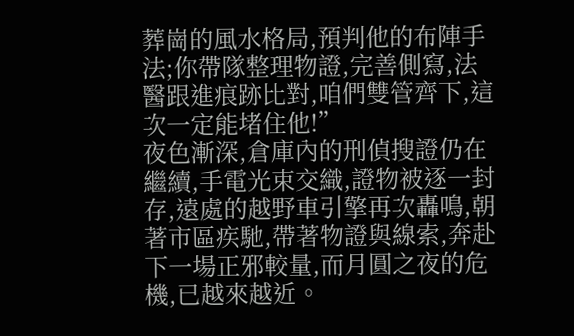葬崗的風水格局,預判他的布陣手法;你帶隊整理物證,完善側寫,法醫跟進痕跡比對,咱們雙管齊下,這次一定能堵住他!”
夜色漸深,倉庫內的刑偵搜證仍在繼續,手電光束交織,證物被逐一封存,遠處的越野車引擎再次轟鳴,朝著市區疾馳,帶著物證與線索,奔赴下一場正邪較量,而月圓之夜的危機,已越來越近。